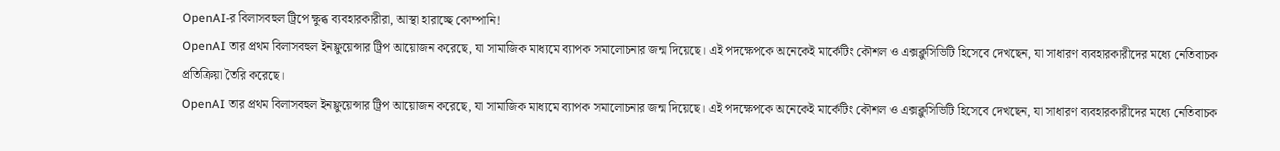OpenAI-র বিলাসবহুল ট্রিপে ক্ষুব্ধ ব্যবহারকারীরা, আস্থা হারাচ্ছে কোম্পানি!
OpenAI তার প্রথম বিলাসবহুল ইনফ্লুয়েন্সার ট্রিপ আয়োজন করেছে, যা সামাজিক মাধ্যমে ব্যাপক সমালোচনার জন্ম দিয়েছে। এই পদক্ষেপকে অনেকেই মার্কেটিং কৌশল ও এক্সক্লুসিভিটি হিসেবে দেখছেন, যা সাধারণ ব্যবহারকারীদের মধ্যে নেতিবাচক প্রতিক্রিয়া তৈরি করেছে।
OpenAI তার প্রথম বিলাসবহুল ইনফ্লুয়েন্সার ট্রিপ আয়োজন করেছে, যা সামাজিক মাধ্যমে ব্যাপক সমালোচনার জন্ম দিয়েছে। এই পদক্ষেপকে অনেকেই মার্কেটিং কৌশল ও এক্সক্লুসিভিটি হিসেবে দেখছেন, যা সাধারণ ব্যবহারকারীদের মধ্যে নেতিবাচক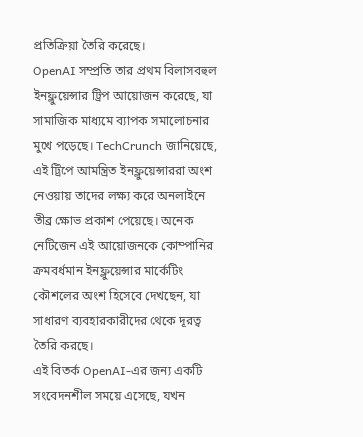প্রতিক্রিয়া তৈরি করেছে।
OpenAI সম্প্রতি তার প্রথম বিলাসবহুল ইনফ্লুয়েন্সার ট্রিপ আয়োজন করেছে, যা সামাজিক মাধ্যমে ব্যাপক সমালোচনার মুখে পড়েছে। TechCrunch জানিয়েছে, এই ট্রিপে আমন্ত্রিত ইনফ্লুয়েন্সাররা অংশ নেওয়ায় তাদের লক্ষ্য করে অনলাইনে তীব্র ক্ষোভ প্রকাশ পেয়েছে। অনেক নেটিজেন এই আয়োজনকে কোম্পানির ক্রমবর্ধমান ইনফ্লুয়েন্সার মার্কেটিং কৌশলের অংশ হিসেবে দেখছেন, যা সাধারণ ব্যবহারকারীদের থেকে দূরত্ব তৈরি করছে।
এই বিতর্ক OpenAI-এর জন্য একটি সংবেদনশীল সময়ে এসেছে, যখন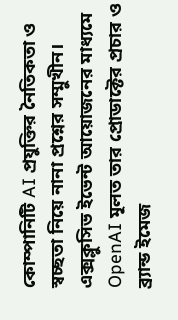কোম্পানিটি AI প্রযুক্তির নৈতিকতা ও স্বচ্ছতা নিয়ে নানা প্রশ্নের সম্মুখীন। এক্সক্লুসিভ ইভেন্ট আয়োজনের মাধ্যমে OpenAI মূলত তার প্রোডাক্টের প্রচার ও ব্র্যান্ড ইমেজ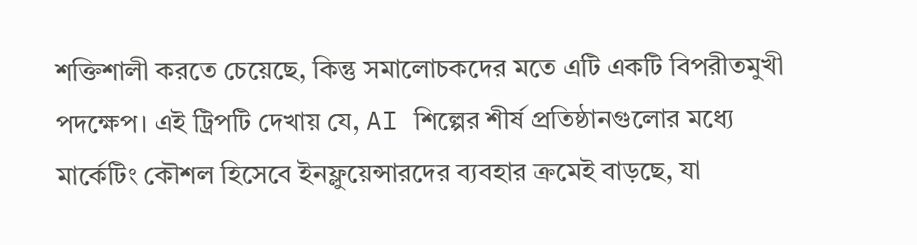শক্তিশালী করতে চেয়েছে, কিন্তু সমালোচকদের মতে এটি একটি বিপরীতমুখী পদক্ষেপ। এই ট্রিপটি দেখায় যে, AI শিল্পের শীর্ষ প্রতিষ্ঠানগুলোর মধ্যে মার্কেটিং কৌশল হিসেবে ইনফ্লুয়েন্সারদের ব্যবহার ক্রমেই বাড়ছে, যা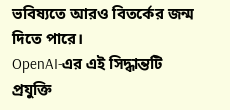ভবিষ্যতে আরও বিতর্কের জন্ম দিতে পারে।
OpenAI-এর এই সিদ্ধান্তটি প্রযুক্তি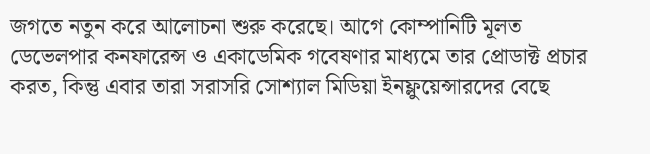জগতে নতুন করে আলোচনা শুরু করেছে। আগে কোম্পানিটি মূলত ডেভেলপার কনফারেন্স ও একাডেমিক গবেষণার মাধ্যমে তার প্রোডাক্ট প্রচার করত, কিন্তু এবার তারা সরাসরি সোশ্যাল মিডিয়া ইনফ্লুয়েন্সারদের বেছে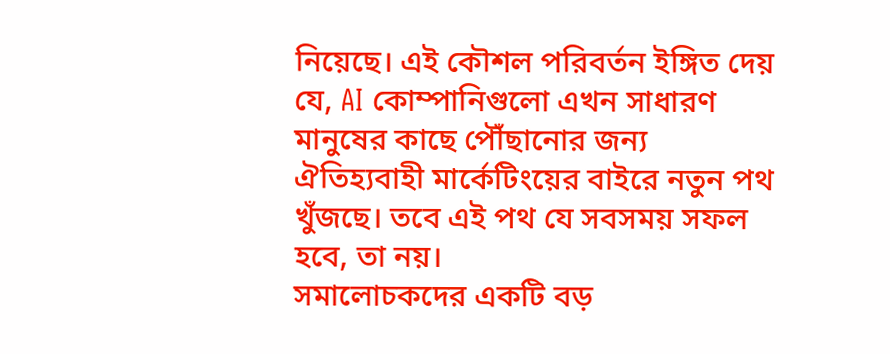নিয়েছে। এই কৌশল পরিবর্তন ইঙ্গিত দেয় যে, AI কোম্পানিগুলো এখন সাধারণ মানুষের কাছে পৌঁছানোর জন্য ঐতিহ্যবাহী মার্কেটিংয়ের বাইরে নতুন পথ খুঁজছে। তবে এই পথ যে সবসময় সফল হবে, তা নয়।
সমালোচকদের একটি বড়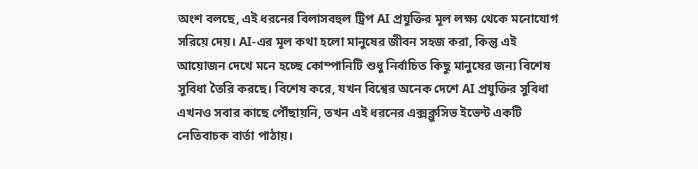অংশ বলছে, এই ধরনের বিলাসবহুল ট্রিপ AI প্রযুক্তির মূল লক্ষ্য থেকে মনোযোগ সরিয়ে দেয়। AI-এর মূল কথা হলো মানুষের জীবন সহজ করা, কিন্তু এই আয়োজন দেখে মনে হচ্ছে কোম্পানিটি শুধু নির্বাচিত কিছু মানুষের জন্য বিশেষ সুবিধা তৈরি করছে। বিশেষ করে, যখন বিশ্বের অনেক দেশে AI প্রযুক্তির সুবিধা এখনও সবার কাছে পৌঁছায়নি, তখন এই ধরনের এক্সক্লুসিভ ইভেন্ট একটি নেতিবাচক বার্তা পাঠায়।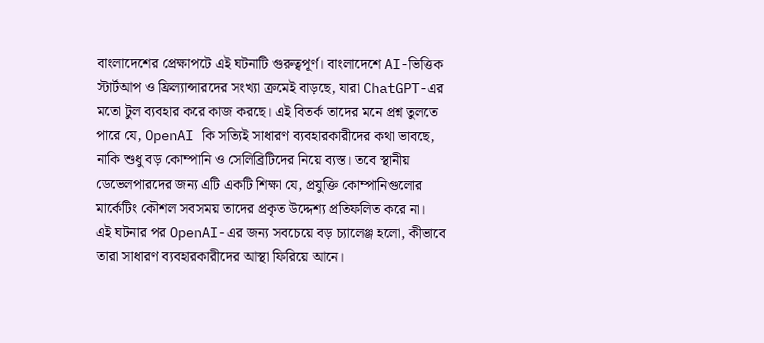বাংলাদেশের প্রেক্ষাপটে এই ঘটনাটি গুরুত্বপূর্ণ। বাংলাদেশে AI-ভিত্তিক স্টার্টআপ ও ফ্রিল্যান্সারদের সংখ্যা ক্রমেই বাড়ছে, যারা ChatGPT-এর মতো টুল ব্যবহার করে কাজ করছে। এই বিতর্ক তাদের মনে প্রশ্ন তুলতে পারে যে, OpenAI কি সত্যিই সাধারণ ব্যবহারকারীদের কথা ভাবছে, নাকি শুধু বড় কোম্পানি ও সেলিব্রিটিদের নিয়ে ব্যস্ত। তবে স্থানীয় ডেভেলপারদের জন্য এটি একটি শিক্ষা যে, প্রযুক্তি কোম্পানিগুলোর মার্কেটিং কৌশল সবসময় তাদের প্রকৃত উদ্দেশ্য প্রতিফলিত করে না।
এই ঘটনার পর OpenAI-এর জন্য সবচেয়ে বড় চ্যালেঞ্জ হলো, কীভাবে তারা সাধারণ ব্যবহারকারীদের আস্থা ফিরিয়ে আনে।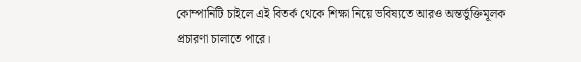কোম্পানিটি চাইলে এই বিতর্ক থেকে শিক্ষা নিয়ে ভবিষ্যতে আরও অন্তর্ভুক্তিমূলক প্রচারণা চালাতে পারে।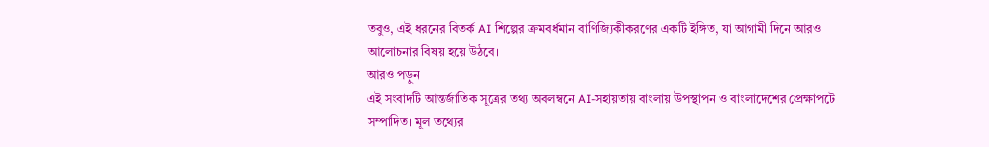তবুও, এই ধরনের বিতর্ক AI শিল্পের ক্রমবর্ধমান বাণিজ্যিকীকরণের একটি ইঙ্গিত, যা আগামী দিনে আরও আলোচনার বিষয় হয়ে উঠবে।
আরও পড়ুন
এই সংবাদটি আন্তর্জাতিক সূত্রের তথ্য অবলম্বনে AI-সহায়তায় বাংলায় উপস্থাপন ও বাংলাদেশের প্রেক্ষাপটে সম্পাদিত। মূল তথ্যের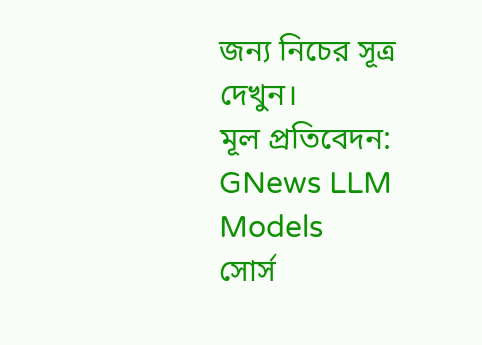জন্য নিচের সূত্র দেখুন।
মূল প্রতিবেদন: GNews LLM Models
সোর্স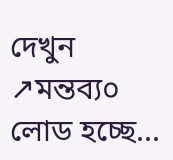দেখুন ↗মন্তব্য০
লোড হচ্ছে...